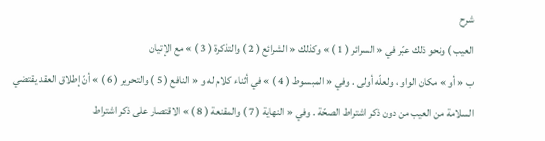شرح
العيب ) ونحو ذلك عبّر في « السرائر ( 1 ) » وكذلك « الشرائع ( 2 ) والتذكرة ( 3 ) » مع الإتيان
ب « أو » مكان الواو ، ولعلّه أولى . وفي « المبسوط ( 4 ) » في أثناء كلام له و « النافع ( 5 ) والتحرير ( 6 ) » أنّ إطلاق العقد يقتضي السلامة من العيب من دون ذكر اشتراط الصحّة . وفي « النهاية ( 7 ) والمقنعة ( 8 ) » الاقتصار على ذكر اشتراط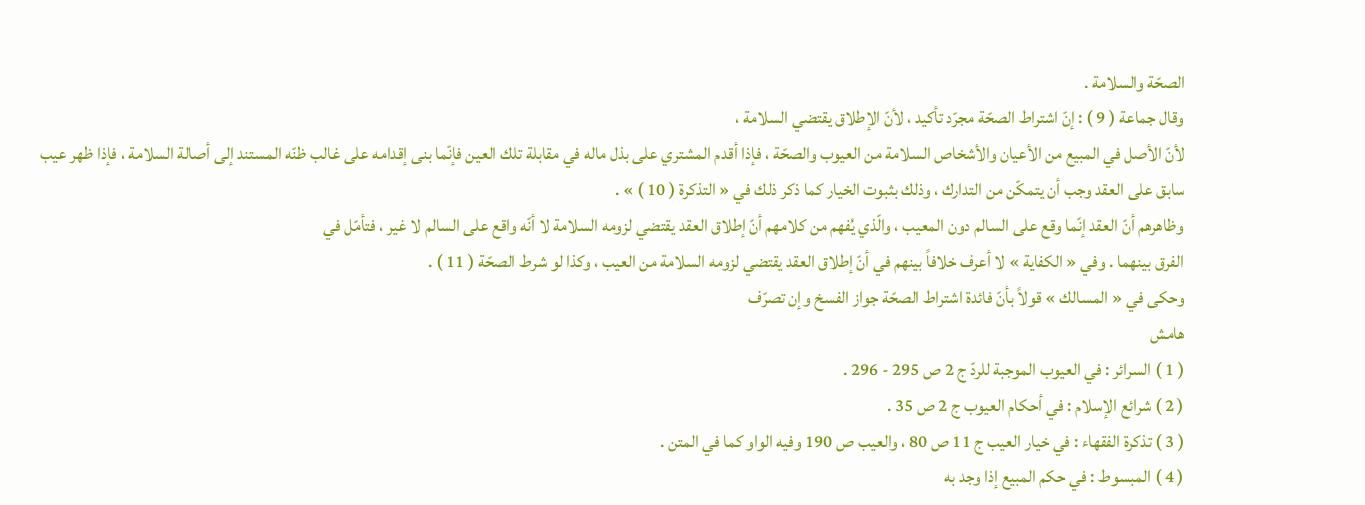الصحّة والسلامة .
وقال جماعة ( 9 ) : إنّ اشتراط الصحّة مجرّد تأكيد ، لأنّ الإطلاق يقتضي السلامة ،
لأنّ الأصل في المبيع من الأعيان والأشخاص السلامة من العيوب والصحّة ، فإذا أقدم المشتري على بذل ماله في مقابلة تلك العين فإنّما بنى إقدامه على غالب ظنّه المستند إلى أصالة السلامة ، فإذا ظهر عيب سابق على العقد وجب أن يتمكّن من التدارك ، وذلك بثبوت الخيار كما ذكر ذلك في « التذكرة ( 10 ) » .
وظاهرهم أنّ العقد إنّما وقع على السالم دون المعيب ، والّذي يُفهم من كلامهم أنّ إطلاق العقد يقتضي لزومه السلامة لا أنّه واقع على السالم لا غير ، فتأمّل في
الفرق بينهما . وفي « الكفاية » لا أعرف خلافاً بينهم في أنّ إطلاق العقد يقتضي لزومه السلامة من العيب ، وكذا لو شرط الصحّة ( 11 ) .
وحكى في « المسالك » قولاً بأنّ فائدة اشتراط الصحّة جواز الفسخ وإن تصرّف
هامش
( 1 ) السرائر : في العيوب الموجبة للردّ ج 2 ص 295 - 296 .
( 2 ) شرائع الإسلام : في أحكام العيوب ج 2 ص 35 .
( 3 ) تذكرة الفقهاء : في خيار العيب ج 11 ص 80 ، والعيب ص 190 وفيه الواو كما في المتن .
( 4 ) المبسوط : في حكم المبيع إذا وجد به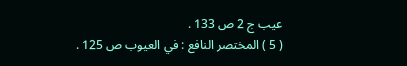عيب ج 2 ص 133 .
( 5 ) المختصر النافع : في العيوب ص 125 .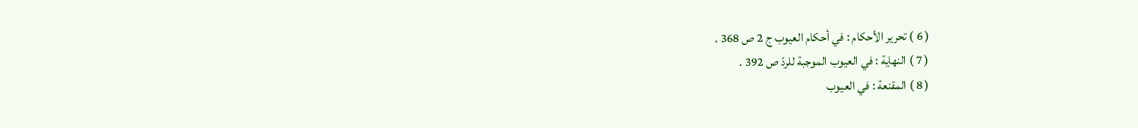( 6 ) تحرير الأحكام : في أحكام العيوب ج 2 ص 368 .
( 7 ) النهاية : في العيوب الموجبة للردّ ص 392 .
( 8 ) المقنعة : في العيوب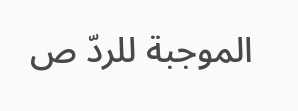الموجبة للردّ ص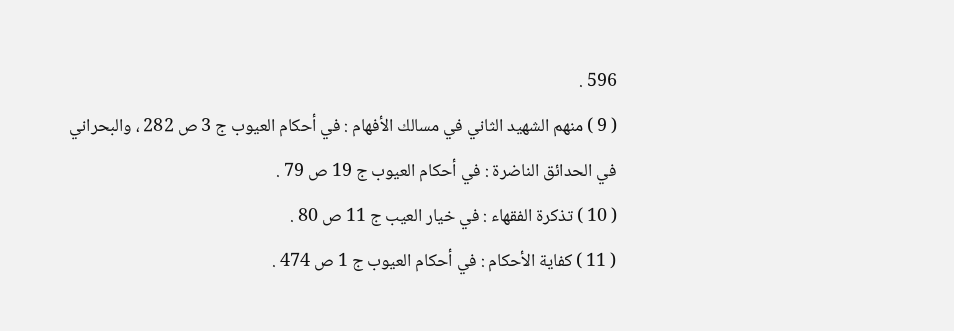596 .
( 9 ) منهم الشهيد الثاني في مسالك الأفهام : في أحكام العيوب ج 3 ص 282 ، والبحراني في الحدائق الناضرة : في أحكام العيوب ج 19 ص 79 .
( 10 ) تذكرة الفقهاء : في خيار العيب ج 11 ص 80 .
( 11 ) كفاية الأحكام : في أحكام العيوب ج 1 ص 474 .